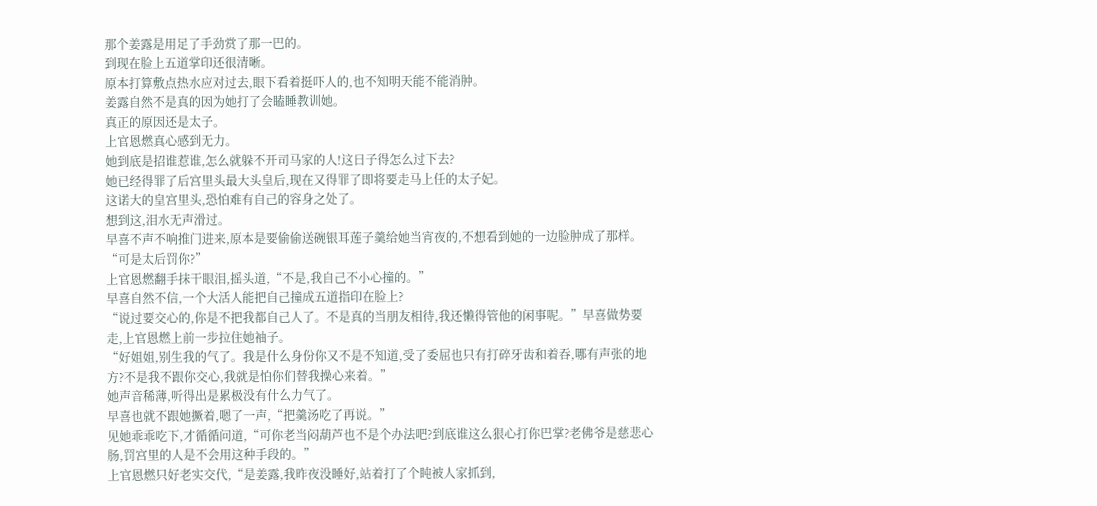那个姜露是用足了手劲赏了那一巴的。
到现在脸上五道掌印还很清晰。
原本打算敷点热水应对过去,眼下看着挺吓人的,也不知明天能不能消肿。
姜露自然不是真的因为她打了会瞌睡教训她。
真正的原因还是太子。
上官恩燃真心感到无力。
她到底是招谁惹谁,怎么就躲不开司马家的人!这日子得怎么过下去?
她已经得罪了后宫里头最大头皇后,现在又得罪了即将要走马上任的太子妃。
这诺大的皇宫里头,恐怕难有自己的容身之处了。
想到这,泪水无声滑过。
早喜不声不响推门进来,原本是要偷偷送碗银耳莲子羹给她当宵夜的,不想看到她的一边脸肿成了那样。
“可是太后罚你?”
上官恩燃翻手抹干眼泪,摇头道,“不是,我自己不小心撞的。”
早喜自然不信,一个大活人能把自己撞成五道指印在脸上?
“说过要交心的,你是不把我都自己人了。不是真的当朋友相待,我还懒得管他的闲事呢。”早喜做势要走,上官恩燃上前一步拉住她袖子。
“好姐姐,别生我的气了。我是什么身份你又不是不知道,受了委屈也只有打碎牙齿和着吞,哪有声张的地方?不是我不跟你交心,我就是怕你们替我操心来着。”
她声音稀薄,听得出是累极没有什么力气了。
早喜也就不跟她撅着,嗯了一声,“把羹汤吃了再说。”
见她乖乖吃下,才循循问道,“可你老当闷葫芦也不是个办法吧?到底谁这么狠心打你巴掌?老佛爷是慈悲心肠,罚宫里的人是不会用这种手段的。”
上官恩燃只好老实交代,“是姜露,我昨夜没睡好,站着打了个盹被人家抓到,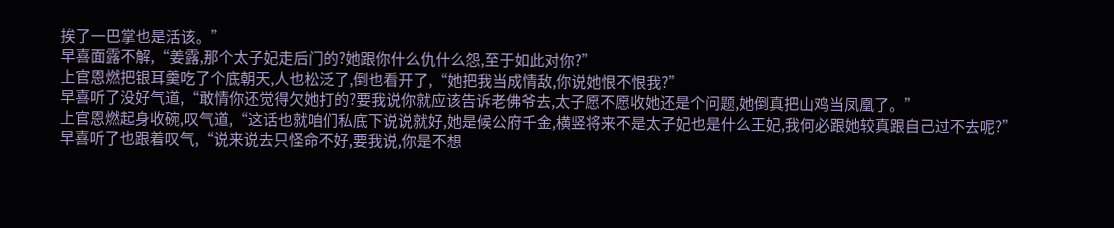挨了一巴掌也是活该。”
早喜面露不解,“姜露,那个太子妃走后门的?她跟你什么仇什么怨,至于如此对你?”
上官恩燃把银耳羹吃了个底朝天,人也松泛了,倒也看开了,“她把我当成情敌,你说她恨不恨我?”
早喜听了没好气道,“敢情你还觉得欠她打的?要我说你就应该告诉老佛爷去,太子愿不愿收她还是个问题,她倒真把山鸡当凤凰了。”
上官恩燃起身收碗,叹气道,“这话也就咱们私底下说说就好,她是候公府千金,横竖将来不是太子妃也是什么王妃,我何必跟她较真跟自己过不去呢?”
早喜听了也跟着叹气,“说来说去只怪命不好,要我说,你是不想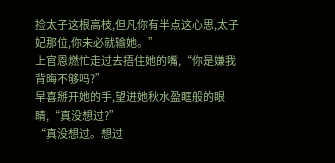捡太子这根高枝,但凡你有半点这心思,太子妃那位,你未必就输她。”
上官恩燃忙走过去捂住她的嘴,“你是嫌我背晦不够吗?”
早喜掰开她的手,望进她秋水盈眶般的眼睛,“真没想过?”
“真没想过。想过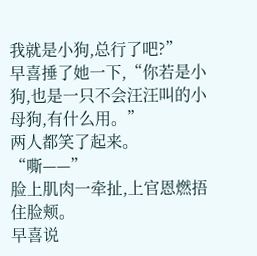我就是小狗,总行了吧?”
早喜捶了她一下,“你若是小狗,也是一只不会汪汪叫的小母狗,有什么用。”
两人都笑了起来。
“嘶——”
脸上肌肉一牵扯,上官恩燃捂住脸颊。
早喜说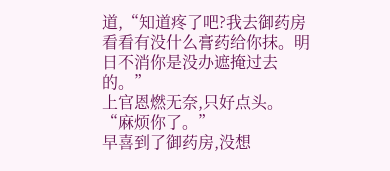道,“知道疼了吧?我去御药房看看有没什么膏药给你抹。明日不消你是没办遮掩过去的。”
上官恩燃无奈,只好点头。
“麻烦你了。”
早喜到了御药房,没想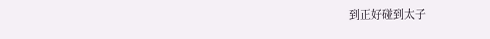到正好碰到太子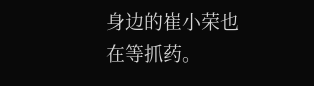身边的崔小荣也在等抓药。